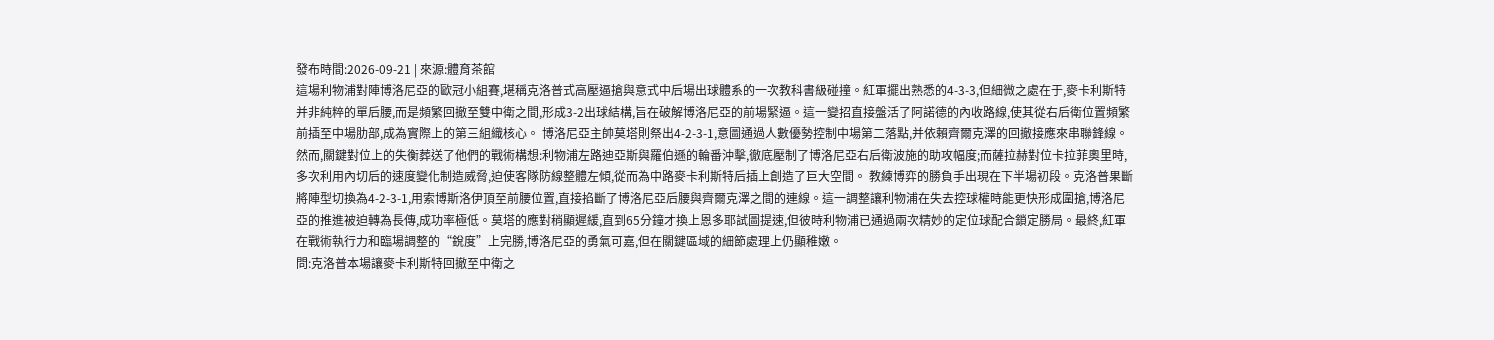發布時間:2026-09-21 | 來源:體育茶館
這場利物浦對陣博洛尼亞的歐冠小組賽,堪稱克洛普式高壓逼搶與意式中后場出球體系的一次教科書級碰撞。紅軍擺出熟悉的4-3-3,但細微之處在于,麥卡利斯特并非純粹的單后腰,而是頻繁回撤至雙中衛之間,形成3-2出球結構,旨在破解博洛尼亞的前場緊逼。這一變招直接盤活了阿諾德的內收路線,使其從右后衛位置頻繁前插至中場肋部,成為實際上的第三組織核心。 博洛尼亞主帥莫塔則祭出4-2-3-1,意圖通過人數優勢控制中場第二落點,并依賴齊爾克澤的回撤接應來串聯鋒線。然而,關鍵對位上的失衡葬送了他們的戰術構想:利物浦左路迪亞斯與羅伯遜的輪番沖擊,徹底壓制了博洛尼亞右后衛波施的助攻幅度;而薩拉赫對位卡拉菲奧里時,多次利用內切后的速度變化制造威脅,迫使客隊防線整體左傾,從而為中路麥卡利斯特后插上創造了巨大空間。 教練博弈的勝負手出現在下半場初段。克洛普果斷將陣型切換為4-2-3-1,用索博斯洛伊頂至前腰位置,直接掐斷了博洛尼亞后腰與齊爾克澤之間的連線。這一調整讓利物浦在失去控球權時能更快形成圍搶,博洛尼亞的推進被迫轉為長傳,成功率極低。莫塔的應對稍顯遲緩,直到65分鐘才換上恩多耶試圖提速,但彼時利物浦已通過兩次精妙的定位球配合鎖定勝局。最終,紅軍在戰術執行力和臨場調整的“銳度”上完勝,博洛尼亞的勇氣可嘉,但在關鍵區域的細節處理上仍顯稚嫩。
問:克洛普本場讓麥卡利斯特回撤至中衛之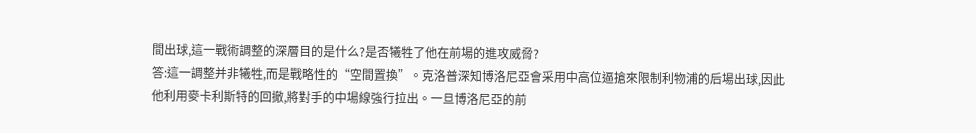間出球,這一戰術調整的深層目的是什么?是否犧牲了他在前場的進攻威脅?
答:這一調整并非犧牲,而是戰略性的“空間置換”。克洛普深知博洛尼亞會采用中高位逼搶來限制利物浦的后場出球,因此他利用麥卡利斯特的回撤,將對手的中場線強行拉出。一旦博洛尼亞的前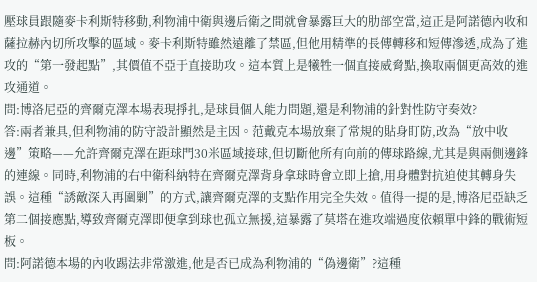壓球員跟隨麥卡利斯特移動,利物浦中衛與邊后衛之間就會暴露巨大的肋部空當,這正是阿諾德內收和薩拉赫內切所攻擊的區域。麥卡利斯特雖然遠離了禁區,但他用精準的長傳轉移和短傳滲透,成為了進攻的“第一發起點”,其價值不亞于直接助攻。這本質上是犧牲一個直接威脅點,換取兩個更高效的進攻通道。
問:博洛尼亞的齊爾克澤本場表現掙扎,是球員個人能力問題,還是利物浦的針對性防守奏效?
答:兩者兼具,但利物浦的防守設計顯然是主因。范戴克本場放棄了常規的貼身盯防,改為“放中收邊”策略——允許齊爾克澤在距球門30米區域接球,但切斷他所有向前的傳球路線,尤其是與兩側邊鋒的連線。同時,利物浦的右中衛科納特在齊爾克澤背身拿球時會立即上搶,用身體對抗迫使其轉身失誤。這種“誘敵深入再圍剿”的方式,讓齊爾克澤的支點作用完全失效。值得一提的是,博洛尼亞缺乏第二個接應點,導致齊爾克澤即便拿到球也孤立無援,這暴露了莫塔在進攻端過度依賴單中鋒的戰術短板。
問:阿諾德本場的內收踢法非常激進,他是否已成為利物浦的“偽邊衛”?這種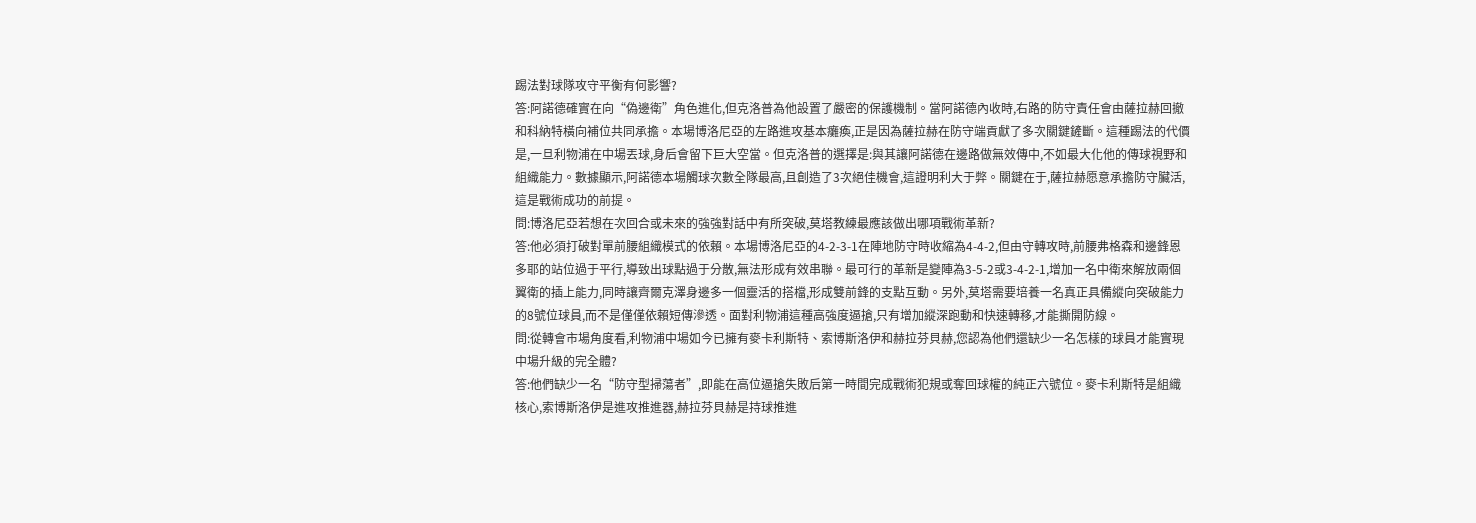踢法對球隊攻守平衡有何影響?
答:阿諾德確實在向“偽邊衛”角色進化,但克洛普為他設置了嚴密的保護機制。當阿諾德內收時,右路的防守責任會由薩拉赫回撤和科納特橫向補位共同承擔。本場博洛尼亞的左路進攻基本癱瘓,正是因為薩拉赫在防守端貢獻了多次關鍵鏟斷。這種踢法的代價是,一旦利物浦在中場丟球,身后會留下巨大空當。但克洛普的選擇是:與其讓阿諾德在邊路做無效傳中,不如最大化他的傳球視野和組織能力。數據顯示,阿諾德本場觸球次數全隊最高,且創造了3次絕佳機會,這證明利大于弊。關鍵在于,薩拉赫愿意承擔防守臟活,這是戰術成功的前提。
問:博洛尼亞若想在次回合或未來的強強對話中有所突破,莫塔教練最應該做出哪項戰術革新?
答:他必須打破對單前腰組織模式的依賴。本場博洛尼亞的4-2-3-1在陣地防守時收縮為4-4-2,但由守轉攻時,前腰弗格森和邊鋒恩多耶的站位過于平行,導致出球點過于分散,無法形成有效串聯。最可行的革新是變陣為3-5-2或3-4-2-1,增加一名中衛來解放兩個翼衛的插上能力,同時讓齊爾克澤身邊多一個靈活的搭檔,形成雙前鋒的支點互動。另外,莫塔需要培養一名真正具備縱向突破能力的8號位球員,而不是僅僅依賴短傳滲透。面對利物浦這種高強度逼搶,只有增加縱深跑動和快速轉移,才能撕開防線。
問:從轉會市場角度看,利物浦中場如今已擁有麥卡利斯特、索博斯洛伊和赫拉芬貝赫,您認為他們還缺少一名怎樣的球員才能實現中場升級的完全體?
答:他們缺少一名“防守型掃蕩者”,即能在高位逼搶失敗后第一時間完成戰術犯規或奪回球權的純正六號位。麥卡利斯特是組織核心,索博斯洛伊是進攻推進器,赫拉芬貝赫是持球推進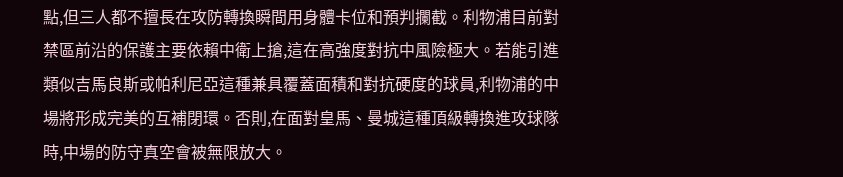點,但三人都不擅長在攻防轉換瞬間用身體卡位和預判攔截。利物浦目前對禁區前沿的保護主要依賴中衛上搶,這在高強度對抗中風險極大。若能引進類似吉馬良斯或帕利尼亞這種兼具覆蓋面積和對抗硬度的球員,利物浦的中場將形成完美的互補閉環。否則,在面對皇馬、曼城這種頂級轉換進攻球隊時,中場的防守真空會被無限放大。